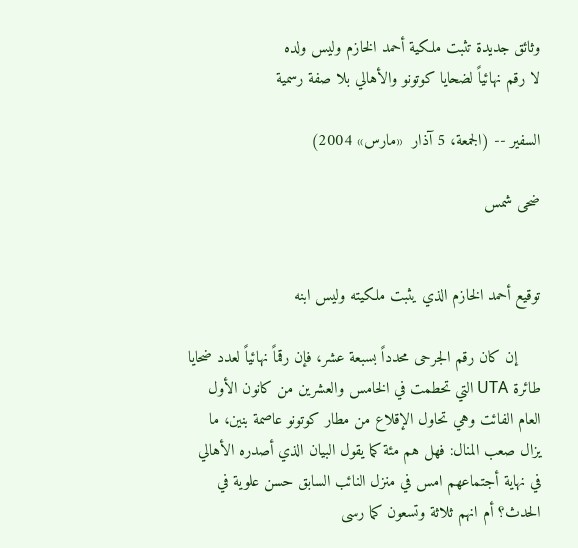وثائق جديدة تثبت ملكية أحمد الخازم وليس ولده
لا رقم نهائياً لضحايا كوتونو والأهالي بلا صفة رسمية

السفير -- (الجمعة، 5 آذار  «مارس» 2004)

ضحى شمس


توقيع أحمد الخازم الذي يثبت ملكيته وليس ابنه

     إن كان رقم الجرحى محدداً بسبعة عشر، فإن رقماً نهائياً لعدد ضحايا طائرة UTA التي تحطمت في الخامس والعشرين من كانون الأول العام الفائت وهي تحاول الإقلاع من مطار كوتونو عاصمة بنين، ما يزال صعب المنال: فهل هم مئة كما يقول البيان الذي أصدره الأهالي في نهاية أجتماعهم امس في منزل النائب السابق حسن علوية في الحدث؟ أم انهم ثلاثة وتسعون كما رسى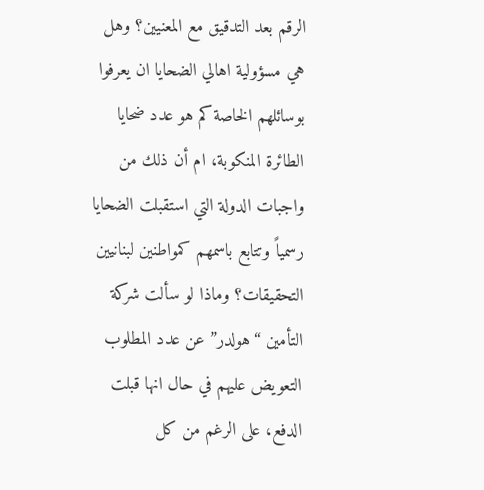الرقم بعد التدقيق مع المعنيين؟ وهل هي مسؤولية اهالي الضحايا ان يعرفوا بوسائلهم الخاصة كم هو عدد ضحايا الطائرة المنكوبة، ام أن ذلك من واجبات الدولة التي استقبلت الضحايا رسمياً وتتابع باسمهم كمواطنين لبنانيين التحقيقات؟ وماذا لو سألت شركة التأمين “هولدر” عن عدد المطلوب التعويض عليهم في حال انها قبلت الدفع، على الرغم من كل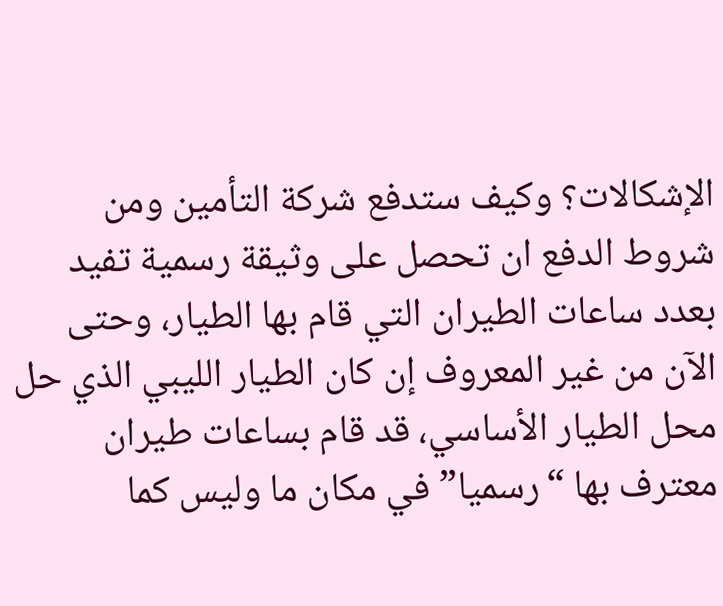الإشكالات؟ وكيف ستدفع شركة التأمين ومن شروط الدفع ان تحصل على وثيقة رسمية تفيد بعدد ساعات الطيران التي قام بها الطيار، وحتى الآن من غير المعروف إن كان الطيار الليبي الذي حل محل الطيار الأساسي، قد قام بساعات طيران معترف بها “رسميا” في مكان ما وليس كما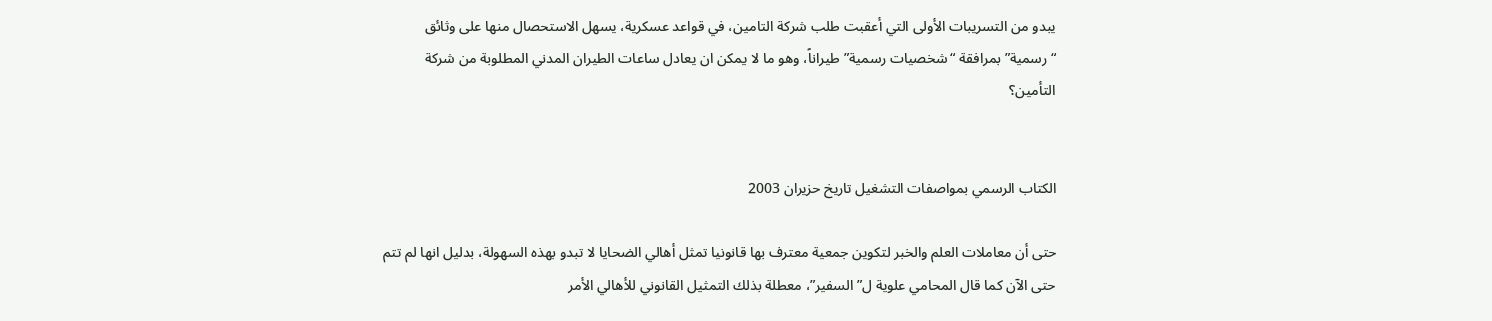يبدو من التسريبات الأولى التي أعقبت طلب شركة التامين، في قواعد عسكرية، يسهل الاستحصال منها على وثائق “رسمية” بمرافقة “شخصيات رسمية” طيراناً، وهو ما لا يمكن ان يعادل ساعات الطيران المدني المطلوبة من شركة التأمين؟


الكتاب الرسمي بمواصفات التشغيل تاريخ حزيران 2003

حتى أن معاملات العلم والخبر لتكوين جمعية معترف بها قانونيا تمثل أهالي الضحايا لا تبدو بهذه السهولة، بدليل انها لم تتم حتى الآن كما قال المحامي علوية ل”السفير”، معطلة بذلك التمثيل القانوني للأهالي الأمر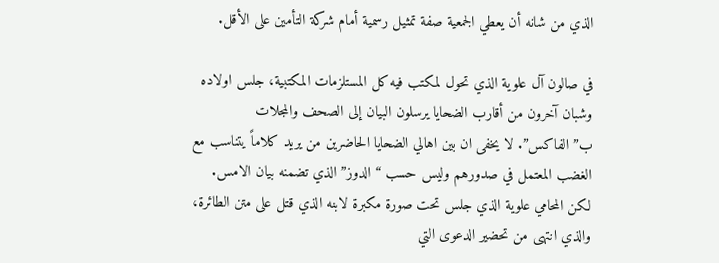الذي من شانه أن يعطي الجمعية صفة تمثيل رسمية أمام شركة التأمين على الأقل.

في صالون آل علوية الذي تحول لمكتب فيه كل المستلزمات المكتبية، جلس اولاده وشبان آخرون من أقارب الضحايا يرسلون البيان إلى الصحف والمجلات ب”الفاكس”. لا يخفى ان بين اهالي الضحايا الحاضرين من يريد كلاماً يتناسب مع الغضب المعتمل في صدورهم وليس حسب “الدوز” الذي تضمنه بيان الامس. لكن المحامي علوية الذي جلس تحت صورة مكبرة لابنه الذي قتل على متن الطائرة، والذي انتهى من تحضير الدعوى التي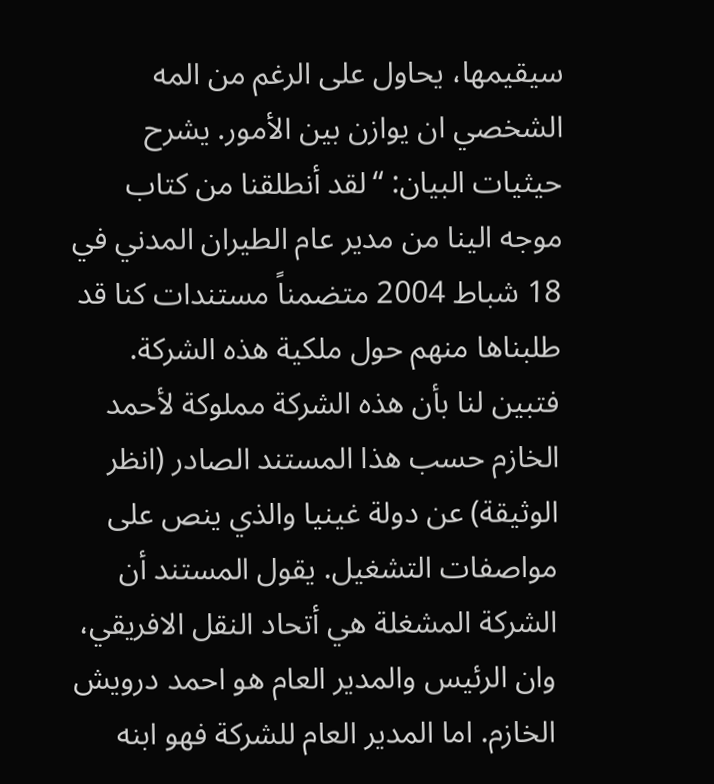سيقيمها، يحاول على الرغم من المه الشخصي ان يوازن بين الأمور. يشرح حيثيات البيان: “لقد أنطلقنا من كتاب موجه الينا من مدير عام الطيران المدني في 18 شباط 2004 متضمناً مستندات كنا قد طلبناها منهم حول ملكية هذه الشركة. فتبين لنا بأن هذه الشركة مملوكة لأحمد الخازم حسب هذا المستند الصادر (انظر الوثيقة) عن دولة غينيا والذي ينص على مواصفات التشغيل. يقول المستند أن الشركة المشغلة هي أتحاد النقل الافريقي، وان الرئيس والمدير العام هو احمد درويش الخازم. اما المدير العام للشركة فهو ابنه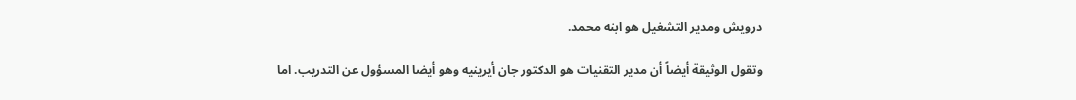درويش ومدير التشغيل هو ابنه محمد.

وتقول الوثيقة أيضاً أن مدير التقنيات هو الدكتور جان أيرينيه وهو أيضا المسؤول عن التدريب. اما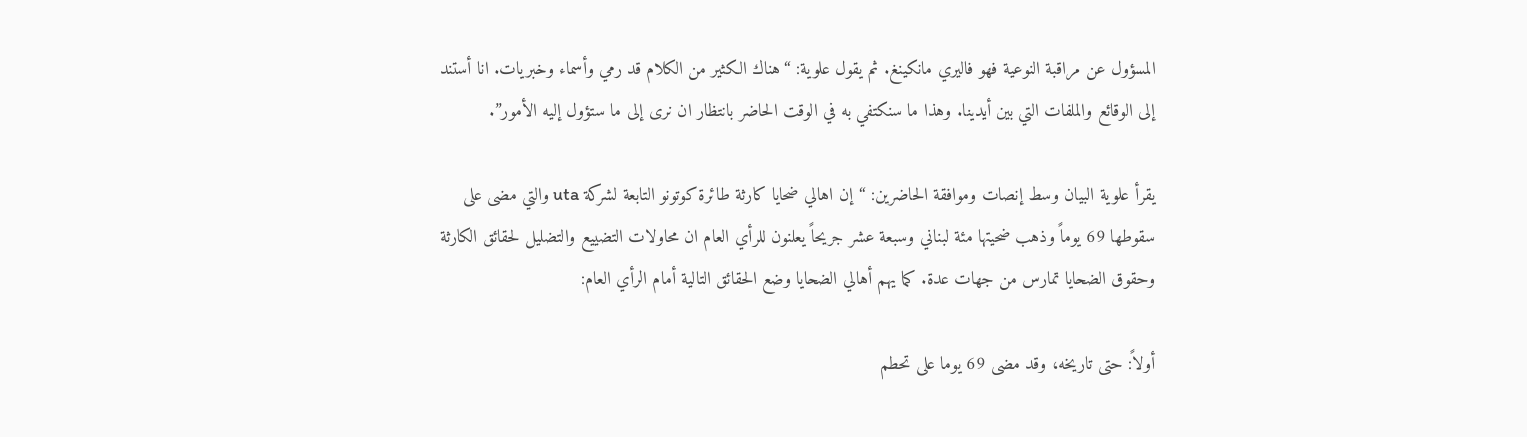المسؤول عن مراقبة النوعية فهو فاليري مانكينغ. ثم يقول علوية: “هناك الكثير من الكلام قد رمي وأسماء وخبريات. انا أستند إلى الوقائع والملفات التي بين أيدينا. وهذا ما سنكتفي به في الوقت الحاضر بانتظار ان نرى إلى ما ستؤول إليه الأمور”.

يقرأ علوية البيان وسط إنصات وموافقة الحاضرين: “إن اهالي ضحايا كارثة طائرة كوتونو التابعة لشركة uta والتي مضى على سقوطها 69 يوماً وذهب ضحيتها مئة لبناني وسبعة عشر جريحاً يعلنون للرأي العام ان محاولات التضييع والتضليل لحقائق الكارثة وحقوق الضحايا تمارس من جهات عدة. كما يهم أهالي الضحايا وضع الحقائق التالية أمام الرأي العام:

أولاً: حتى تاريخه، وقد مضى 69 يوما على تحطم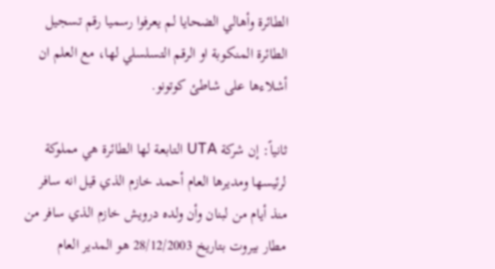الطائرة وأهالي الضحايا لم يعرفوا رسميا رقم تسجيل الطائرة المنكوبة او الرقم التسلسلي لها، مع العلم ان أشلاءها على شاطئ كوتونو.

ثانياً: إن شركة UTA التابعة لها الطائرة هي مملوكة لرئيسها ومديرها العام أحمد خازم الذي قيل انه سافر منذ أيام من لبنان وأن ولده درويش خازم الذي سافر من مطار بيروت بتاريخ 28/12/2003 هو المدير العام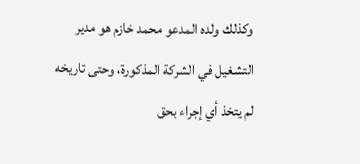وكذلك ولده المدعو محمد خازم هو مدير التشغيل في الشركة المذكورة، وحتى تاريخه لم يتخذ أي إجراء بحق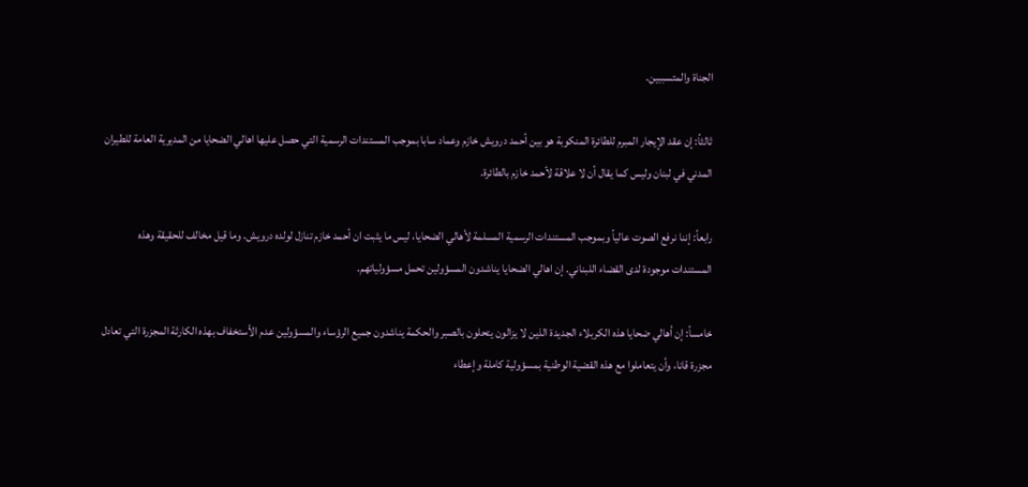الجناة والمتسببين.

ثالثاً: إن عقد الإيجار المبرم للطائرة المنكوبة هو بين أحمد درويش خازم وعماد سابا بموجب المستندات الرسمية التي حصل عليها اهالي الضحايا من المديرية العامة للطيران المدني في لبنان وليس كما يقال أن لا علاقة لأحمد خازم بالطائرة.

رابعاً: إننا نرفع الصوت عالياً وبموجب المستندات الرسمية المسلمة لأهالي الضحايا، ليس ما يثبت ان أحمد خازم تنازل لولده درويش. وما قيل مخالف للحقيقة وهذه المستندات موجودة لدى القضاء اللبناني. إن اهالي الضحايا يناشدون المسؤولين تحمل مسؤولياتهم.

خامساً: إن أهالي ضحايا هذه الكربلاء الجديدة الذين لا يزالون يتحلون بالصبر والحكمة يناشدون جميع الرؤساء والمسؤولين عدم الأستخفاف بهذه الكارثة المجزرة التي تعادل مجزرة قانا، وأن يتعاملوا مع هذه القضية الوطنية بمسؤولية كاملة وإعطاء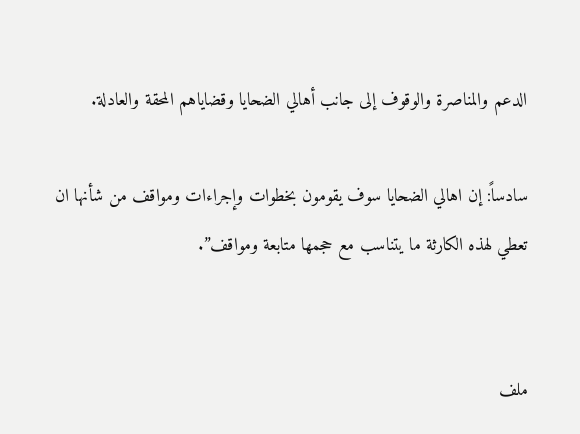الدعم والمناصرة والوقوف إلى جانب أهالي الضحايا وقضاياهم المحقة والعادلة.

سادساً: إن اهالي الضحايا سوف يقومون بخطوات وإجراءات ومواقف من شأنها ان تعطي لهذه الكارثة ما يتناسب مع حجمها متابعة ومواقف”.


ملف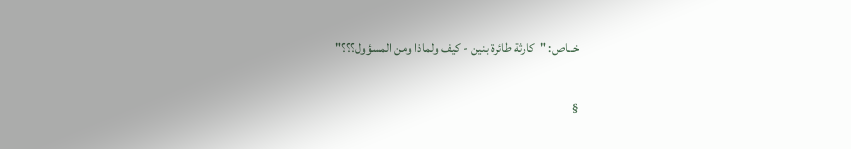خــاص: "كارثة طائرة بنين - كيف ولماذا ومن المسؤول؟؟؟"

§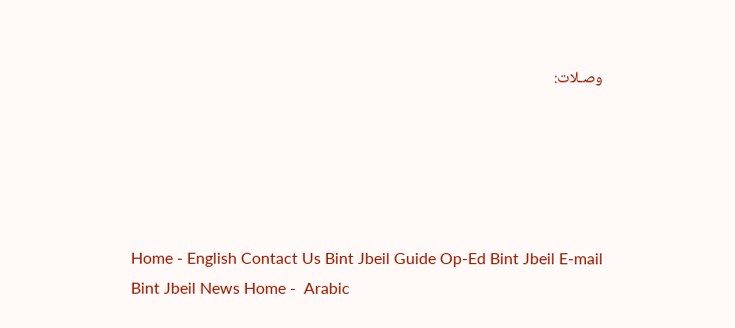وصـلات:





Home - English Contact Us Bint Jbeil Guide Op-Ed Bint Jbeil E-mail Bint Jbeil News Home -  Arabic